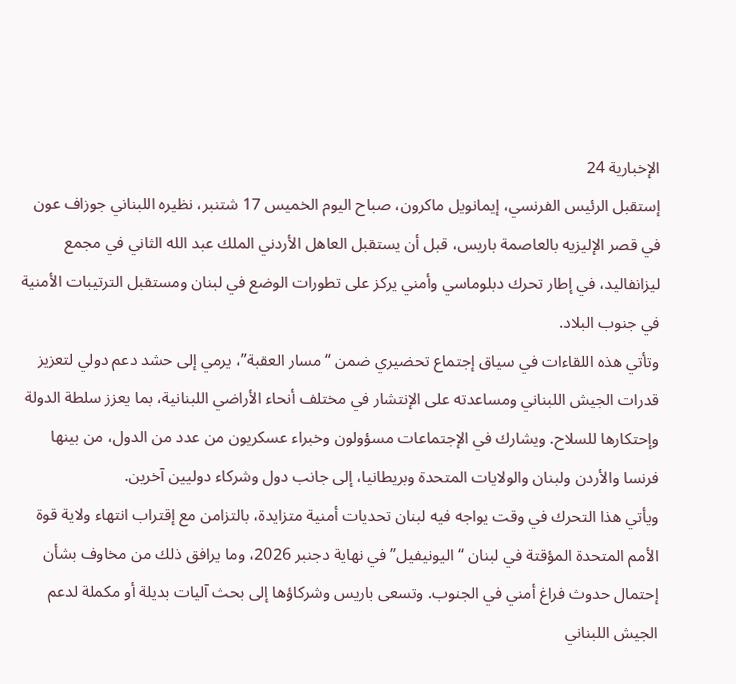الإخبارية 24
إستقبل الرئيس الفرنسي، إيمانويل ماكرون، صباح اليوم الخميس 17 شتنبر، نظيره اللبناني جوزاف عون في قصر الإليزيه بالعاصمة باريس، قبل أن يستقبل العاهل الأردني الملك عبد الله الثاني في مجمع ليزانفاليد، في إطار تحرك دبلوماسي وأمني يركز على تطورات الوضع في لبنان ومستقبل الترتيبات الأمنية في جنوب البلاد.
وتأتي هذه اللقاءات في سياق إجتماع تحضيري ضمن “مسار العقبة”، يرمي إلى حشد دعم دولي لتعزيز قدرات الجيش اللبناني ومساعدته على الإنتشار في مختلف أنحاء الأراضي اللبنانية، بما يعزز سلطة الدولة وإحتكارها للسلاح. ويشارك في الإجتماعات مسؤولون وخبراء عسكريون من عدد من الدول، من بينها فرنسا والأردن ولبنان والولايات المتحدة وبريطانيا، إلى جانب دول وشركاء دوليين آخرين.
ويأتي هذا التحرك في وقت يواجه فيه لبنان تحديات أمنية متزايدة، بالتزامن مع إقتراب انتهاء ولاية قوة الأمم المتحدة المؤقتة في لبنان “اليونيفيل” في نهاية دجنبر 2026، وما يرافق ذلك من مخاوف بشأن إحتمال حدوث فراغ أمني في الجنوب. وتسعى باريس وشركاؤها إلى بحث آليات بديلة أو مكملة لدعم الجيش اللبناني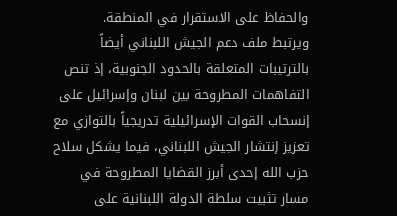والحفاظ على الاستقرار في المنطقة.
ويرتبط ملف دعم الجيش اللبناني أيضاً بالترتيبات المتعلقة بالحدود الجنوبية، إذ تنص التفاهمات المطروحة بين لبنان وإسرائيل على إنسحاب القوات الإسرائيلية تدريجياً بالتوازي مع تعزيز إنتشار الجيش اللبناني، فيما يشكل سلاح حزب الله إحدى أبرز القضايا المطروحة في مسار تثبيت سلطة الدولة اللبنانية على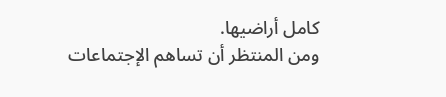كامل أراضيها.
ومن المنتظر أن تساهم الإجتماعات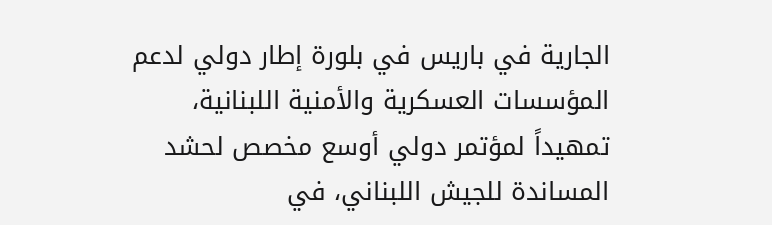الجارية في باريس في بلورة إطار دولي لدعم المؤسسات العسكرية والأمنية اللبنانية، تمهيداً لمؤتمر دولي أوسع مخصص لحشد المساندة للجيش اللبناني، في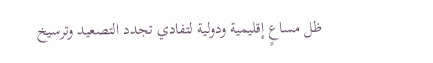ظل مساعٍ إقليمية ودولية لتفادي تجدد التصعيد وترسيخ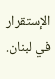الإستقرار في لبنان.